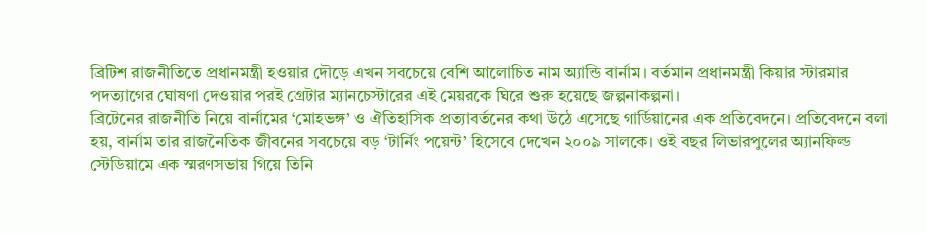ব্রিটিশ রাজনীতিতে প্রধানমন্ত্রী হওয়ার দৌড়ে এখন সবচেয়ে বেশি আলোচিত নাম অ্যান্ডি বার্নাম। বর্তমান প্রধানমন্ত্রী কিয়ার স্টারমার পদত্যাগের ঘোষণা দেওয়ার পরই গ্রেটার ম্যানচেস্টারের এই মেয়রকে ঘিরে শুরু হয়েছে জল্পনাকল্পনা।
ব্রিটেনের রাজনীতি নিয়ে বার্নামের ‘মোহভঙ্গ’ ও ঐতিহাসিক প্রত্যাবর্তনের কথা উঠে এসেছে গার্ডিয়ানের এক প্রতিবেদনে। প্রতিবেদনে বলা হয়, বার্নাম তার রাজনৈতিক জীবনের সবচেয়ে বড় ‘টার্নিং পয়েন্ট’ হিসেবে দেখেন ২০০৯ সালকে। ওই বছর লিভারপুলের অ্যানফিল্ড স্টেডিয়ামে এক স্মরণসভায় গিয়ে তিনি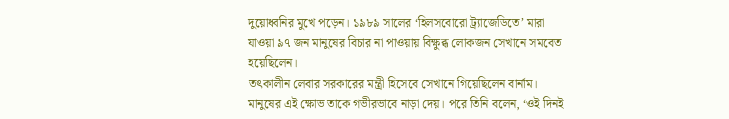দুয়োধ্বনির মুখে পড়েন। ১৯৮৯ সালের ‘হিলসবোরো ট্র্যাজেডিতে’ মারা যাওয়া ৯৭ জন মানুষের বিচার না পাওয়ায় বিক্ষুব্ধ লোকজন সেখানে সমবেত হয়েছিলেন।
তৎকালীন লেবার সরকারের মন্ত্রী হিসেবে সেখানে গিয়েছিলেন বার্নাম। মানুষের এই ক্ষোভ তাকে গভীরভাবে নাড়া দেয়। পরে তিনি বলেন, ‘ওই দিনই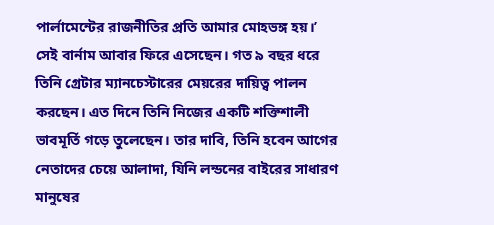পার্লামেন্টের রাজনীতির প্রতি আমার মোহভঙ্গ হয়।’
সেই বার্নাম আবার ফিরে এসেছেন। গত ৯ বছর ধরে তিনি গ্রেটার ম্যানচেস্টারের মেয়রের দায়িত্ব পালন করছেন। এত দিনে তিনি নিজের একটি শক্তিশালী ভাবমূর্তি গড়ে তুলেছেন। তার দাবি, তিনি হবেন আগের নেতাদের চেয়ে আলাদা, যিনি লন্ডনের বাইরের সাধারণ মানুষের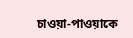চাওয়া-পাওয়াকে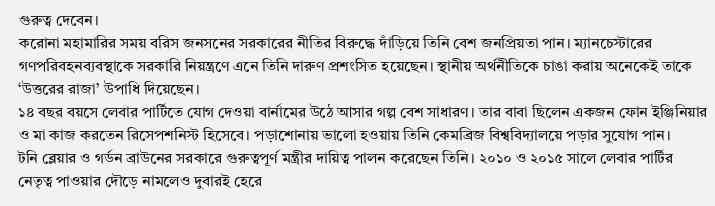গুরুত্ব দেবেন।
করোনা মহামারির সময় বরিস জনসনের সরকারের নীতির বিরুদ্ধে দাঁড়িয়ে তিনি বেশ জনপ্রিয়তা পান। ম্যানচেস্টারের গণপরিবহনব্যবস্থাকে সরকারি নিয়ন্ত্রণে এনে তিনি দারুণ প্রশংসিত হয়েছেন। স্থানীয় অর্থনীতিকে চাঙা করায় অনেকেই তাকে ‘উত্তরের রাজা’ উপাধি দিয়েছেন।
১৪ বছর বয়সে লেবার পার্টিতে যোগ দেওয়া বার্নামের উঠে আসার গল্প বেশ সাধারণ। তার বাবা ছিলেন একজন ফোন ইঞ্জিনিয়ার ও মা কাজ করতেন রিসেপশনিস্ট হিসেবে। পড়াশোনায় ভালো হওয়ায় তিনি কেমব্রিজ বিশ্ববিদ্যালয়ে পড়ার সুযোগ পান।
টনি ব্লেয়ার ও গর্ডন ব্রাউনের সরকারে গুরুত্বপূর্ণ মন্ত্রীর দায়িত্ব পালন করেছেন তিনি। ২০১০ ও ২০১৫ সালে লেবার পার্টির নেতৃত্ব পাওয়ার দৌড়ে নামলেও দুবারই হেরে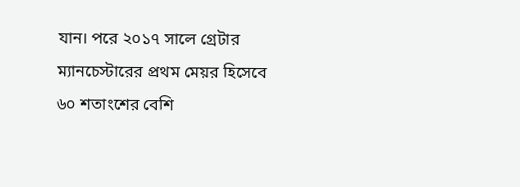যান। পরে ২০১৭ সালে গ্রেটার ম্যানচেস্টারের প্রথম মেয়র হিসেবে ৬০ শতাংশের বেশি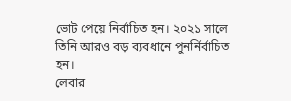ভোট পেয়ে নির্বাচিত হন। ২০২১ সালে তিনি আরও বড় ব্যবধানে পুনর্নির্বাচিত হন।
লেবার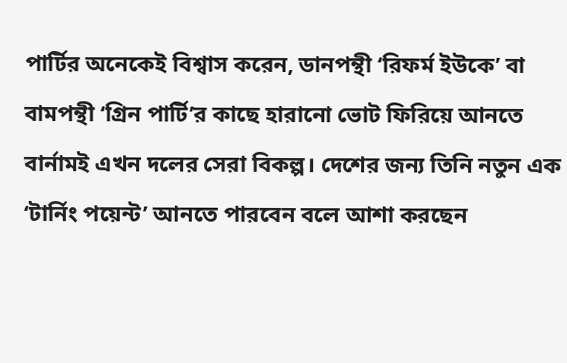পার্টির অনেকেই বিশ্বাস করেন, ডানপন্থী ‘রিফর্ম ইউকে’ বা বামপন্থী ‘গ্রিন পার্টি’র কাছে হারানো ভোট ফিরিয়ে আনতে বার্নামই এখন দলের সেরা বিকল্প। দেশের জন্য তিনি নতুন এক ‘টার্নিং পয়েন্ট’ আনতে পারবেন বলে আশা করছেন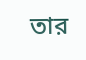তার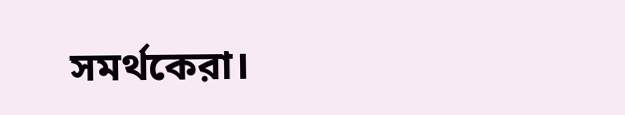সমর্থকেরা।